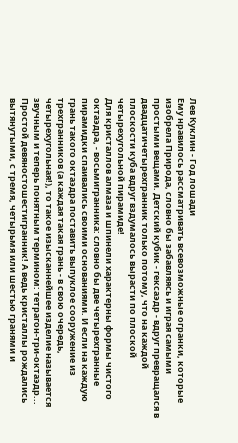Лев Куклин - Год лошади
Ему нравилось рассматривать всевозможные огранки, которые изобрела Природа, словно бы забавляясь и играя самыми простыми вещами. Детский кубик - гексаэдр - вдруг превращался в двадцатичетырехгранник только потому, что на каждой плоскости куба вдруг вздумалось вырасти по плоской четырехугольной пирамиде!
Для кристаллов алмаза и шпинели характерны формы чистого октаэдра, - восьмигранника: словно бы две четырехгранные пирамидки спаивались своими основаниями. И если на каждую грань такого октаэдра поставить выпуклое сооружение из трехгранников (а каждая такая грань - в свою очередь, четырехугольная!), то такое изысканнейшее изделие называется звучным и теперь понятным термином: тетрагон-три-октаэдр... Простой девяностошестигранник! А ведь кристаллы рождались вытянутыми, с тремя, четырьмя или шестью гранями и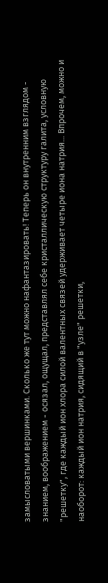замысловатыми вершинками. Сколько же тут можно нафантазировать! Теперь он внутренним взглядом - знанием, воображением - осязал, ощущал, представлял себе кристаллическую структуру галита, условную "решетку", где каждый ион хлора силой валентных связей удерживает четыре иона натрия... Впрочем, можно и наоборот: каждый ион натрия, сидящий в "узле" решетки,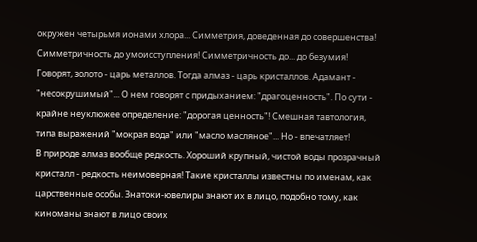окружен четырьмя ионами хлора... Симметрия, доведенная до совершенства!
Симметричность до умоисступления! Симметричность до... до безумия!
Говорят, золото - царь металлов. Тогда алмаз - царь кристаллов. Адамант - "несокрушимый"... О нем говорят с придыханием: "драгоценность". По сути - крайне неуклюжее определение: "дорогая ценность"! Смешная тавтология, типа выражений "мокрая вода" или "масло масляное"... Но - впечатляет!
В природе алмаз вообще редкость. Хороший крупный, чистой воды прозрачный кристалл - редкость неимоверная! Такие кристаллы известны по именам, как царственные особы. Знатоки-ювелиры знают их в лицо, подобно тому, как киноманы знают в лицо своих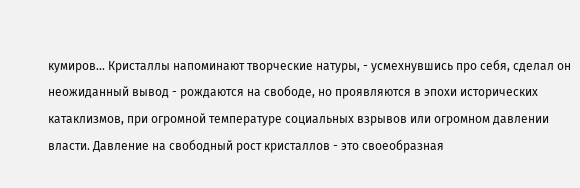кумиров... Кристаллы напоминают творческие натуры, - усмехнувшись про себя, сделал он неожиданный вывод - рождаются на свободе, но проявляются в эпохи исторических катаклизмов, при огромной температуре социальных взрывов или огромном давлении власти. Давление на свободный рост кристаллов - это своеобразная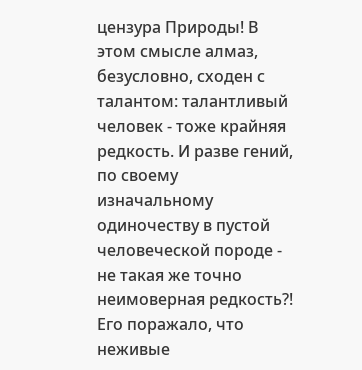цензура Природы! В этом смысле алмаз, безусловно, сходен с талантом: талантливый человек - тоже крайняя редкость. И разве гений, по своему изначальному одиночеству в пустой человеческой породе - не такая же точно неимоверная редкость?!
Его поражало, что неживые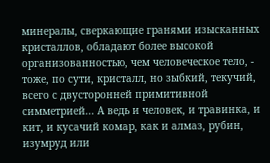минералы, сверкающие гранями изысканных кристаллов, обладают более высокой организованностью, чем человеческое тело, - тоже, по сути, кристалл, но зыбкий, текучий, всего с двусторонней примитивной симметрией... А ведь и человек, и травинка, и кит, и кусачий комар, как и алмаз, рубин, изумруд или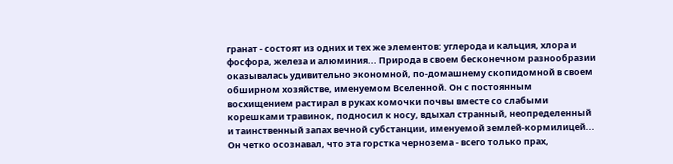гранат - состоят из одних и тех же элементов: углерода и кальция, хлора и фосфора, железа и алюминия... Природа в своем бесконечном разнообразии оказывалась удивительно экономной, по-домашнему скопидомной в своем обширном хозяйстве, именуемом Вселенной. Он с постоянным восхищением растирал в руках комочки почвы вместе со слабыми корешками травинок, подносил к носу, вдыхал странный, неопределенный и таинственный запах вечной субстанции, именуемой землей-кормилицей... Он четко осознавал, что эта горстка чернозема - всего только прах,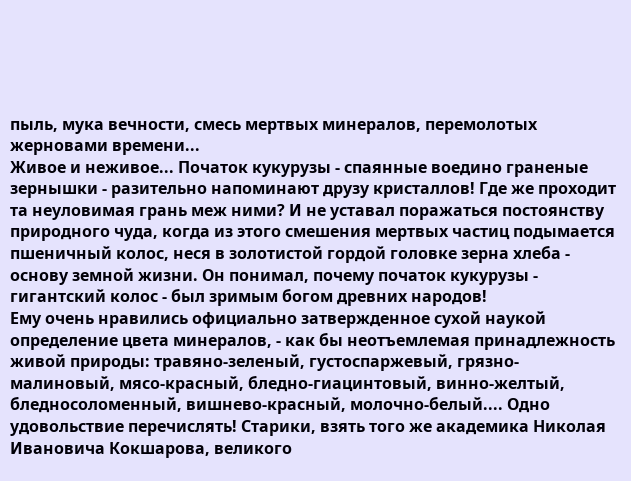пыль, мука вечности, смесь мертвых минералов, перемолотых жерновами времени...
Живое и неживое... Початок кукурузы - спаянные воедино граненые зернышки - разительно напоминают друзу кристаллов! Где же проходит та неуловимая грань меж ними? И не уставал поражаться постоянству природного чуда, когда из этого смешения мертвых частиц подымается пшеничный колос, неся в золотистой гордой головке зерна хлеба - основу земной жизни. Он понимал, почему початок кукурузы - гигантский колос - был зримым богом древних народов!
Ему очень нравились официально затвержденное сухой наукой определение цвета минералов, - как бы неотъемлемая принадлежность живой природы: травяно-зеленый, густоспаржевый, грязно-малиновый, мясо-красный, бледно-гиацинтовый, винно-желтый, бледносоломенный, вишнево-красный, молочно-белый.... Одно удовольствие перечислять! Старики, взять того же академика Николая Ивановича Кокшарова, великого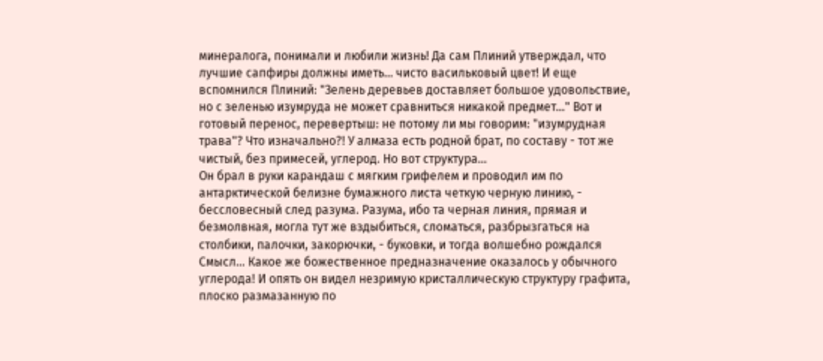минералога, понимали и любили жизнь! Да сам Плиний утверждал, что лучшие сапфиры должны иметь... чисто васильковый цвет! И еще вспомнился Плиний: "Зелень деревьев доставляет большое удовольствие, но с зеленью изумруда не может сравниться никакой предмет..." Вот и готовый перенос, перевертыш: не потому ли мы говорим: "изумрудная трава"? Что изначально?! У алмаза есть родной брат, по составу - тот же чистый, без примесей, углерод. Но вот структура...
Он брал в руки карандаш с мягким грифелем и проводил им по антарктической белизне бумажного листа четкую черную линию, - бессловесный след разума. Разума, ибо та черная линия, прямая и безмолвная, могла тут же вздыбиться, сломаться, разбрызгаться на столбики, палочки, закорючки, - буковки, и тогда волшебно рождался Смысл... Какое же божественное предназначение оказалось у обычного углерода! И опять он видел незримую кристаллическую структуру графита, плоско размазанную по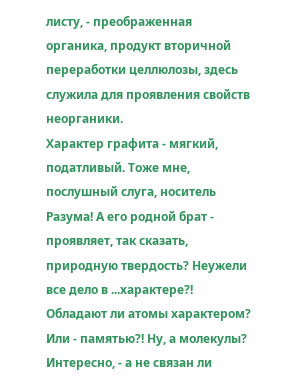листу, - преображенная органика, продукт вторичной переработки целлюлозы, здесь служила для проявления свойств неорганики.
Характер графита - мягкий, податливый. Тоже мне, послушный слуга, носитель Разума! А его родной брат - проявляет, так сказать, природную твердость? Неужели все дело в ...характере?! Обладают ли атомы характером? Или - памятью?! Ну, а молекулы? Интересно, - а не связан ли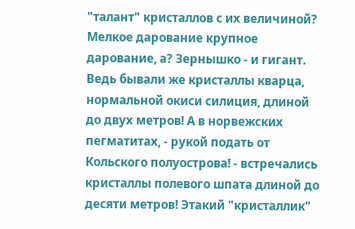"талант" кристаллов с их величиной? Мелкое дарование крупное дарование, а? Зернышко - и гигант. Ведь бывали же кристаллы кварца, нормальной окиси силиция, длиной до двух метров! А в норвежских пегматитах, - рукой подать от Кольского полуострова! - встречались кристаллы полевого шпата длиной до десяти метров! Этакий "кристаллик"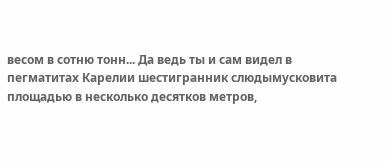весом в сотню тонн... Да ведь ты и сам видел в пегматитах Карелии шестигранник слюдымусковита площадью в несколько десятков метров,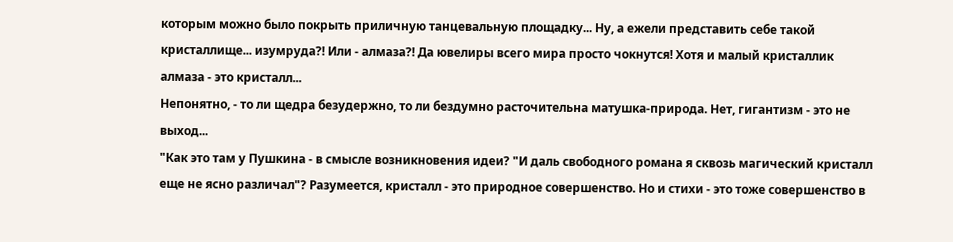которым можно было покрыть приличную танцевальную площадку... Ну, а ежели представить себе такой кристаллище... изумруда?! Или - алмаза?! Да ювелиры всего мира просто чокнутся! Хотя и малый кристаллик алмаза - это кристалл...
Непонятно, - то ли щедра безудержно, то ли бездумно расточительна матушка-природа. Нет, гигантизм - это не выход...
"Как это там у Пушкина - в смысле возникновения идеи? "И даль свободного романа я сквозь магический кристалл еще не ясно различал"? Разумеется, кристалл - это природное совершенство. Но и стихи - это тоже совершенство в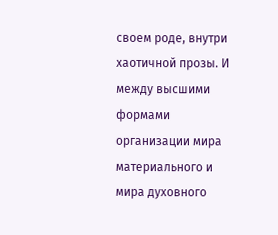своем роде, внутри хаотичной прозы. И между высшими формами организации мира материального и мира духовного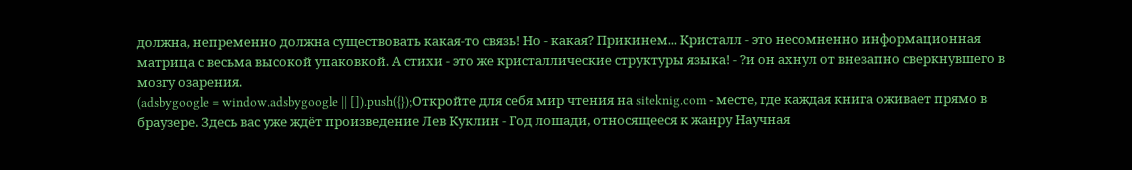должна, непременно должна существовать какая-то связь! Но - какая? Прикинем... Кристалл - это несомненно информационная матрица с весьма высокой упаковкой. А стихи - это же кристаллические структуры языка! - ?и он ахнул от внезапно сверкнувшего в мозгу озарения.
(adsbygoogle = window.adsbygoogle || []).push({});Откройте для себя мир чтения на siteknig.com - месте, где каждая книга оживает прямо в браузере. Здесь вас уже ждёт произведение Лев Куклин - Год лошади, относящееся к жанру Научная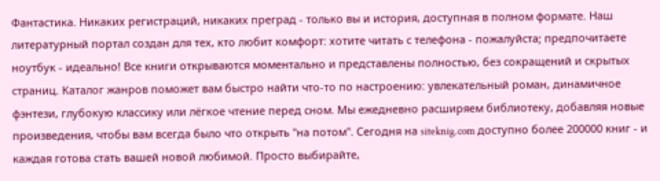Фантастика. Никаких регистраций, никаких преград - только вы и история, доступная в полном формате. Наш литературный портал создан для тех, кто любит комфорт: хотите читать с телефона - пожалуйста; предпочитаете ноутбук - идеально! Все книги открываются моментально и представлены полностью, без сокращений и скрытых страниц. Каталог жанров поможет вам быстро найти что-то по настроению: увлекательный роман, динамичное фэнтези, глубокую классику или лёгкое чтение перед сном. Мы ежедневно расширяем библиотеку, добавляя новые произведения, чтобы вам всегда было что открыть "на потом". Сегодня на siteknig.com доступно более 200000 книг - и каждая готова стать вашей новой любимой. Просто выбирайте,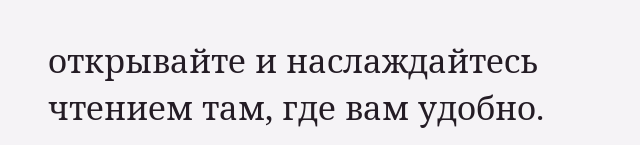открывайте и наслаждайтесь чтением там, где вам удобно.